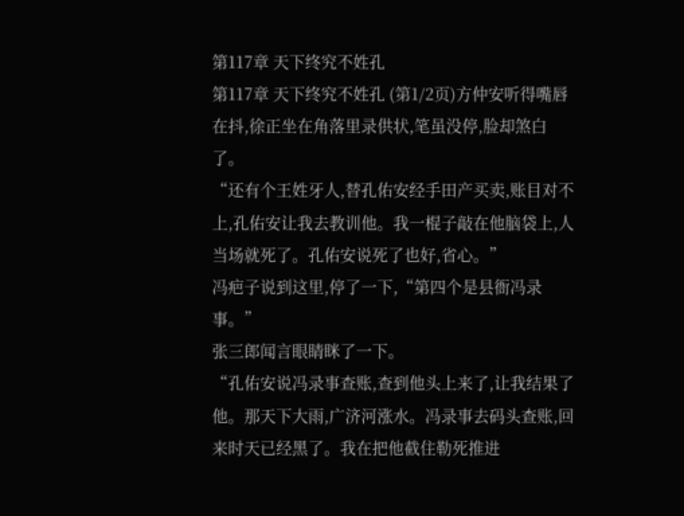第117章 天下终究不姓孔
第117章 天下终究不姓孔 (第1/2页)方仲安听得嘴唇在抖,徐正坐在角落里录供状,笔虽没停,脸却煞白了。
“还有个王姓牙人,替孔佑安经手田产买卖,账目对不上,孔佑安让我去教训他。我一棍子敲在他脑袋上,人当场就死了。孔佑安说死了也好,省心。”
冯疤子说到这里,停了一下,“第四个是县衙冯录事。”
张三郎闻言眼睛眯了一下。
“孔佑安说冯录事查账,查到他头上来了,让我结果了他。那天下大雨,广济河涨水。冯录事去码头查账,回来时天已经黑了。我在把他截住勒死推进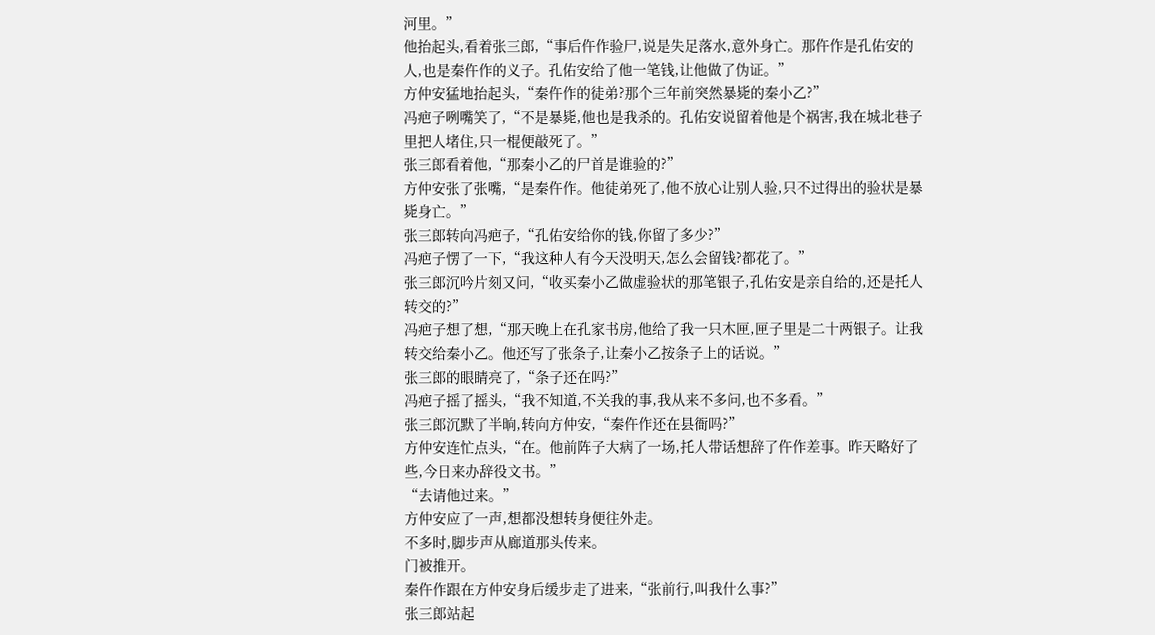河里。”
他抬起头,看着张三郎,“事后仵作验尸,说是失足落水,意外身亡。那仵作是孔佑安的人,也是秦仵作的义子。孔佑安给了他一笔钱,让他做了伪证。”
方仲安猛地抬起头,“秦仵作的徒弟?那个三年前突然暴毙的秦小乙?”
冯疤子咧嘴笑了,“不是暴毙,他也是我杀的。孔佑安说留着他是个祸害,我在城北巷子里把人堵住,只一棍便敲死了。”
张三郎看着他,“那秦小乙的尸首是谁验的?”
方仲安张了张嘴,“是秦仵作。他徒弟死了,他不放心让别人验,只不过得出的验状是暴毙身亡。”
张三郎转向冯疤子,“孔佑安给你的钱,你留了多少?”
冯疤子愣了一下,“我这种人有今天没明天,怎么会留钱?都花了。”
张三郎沉吟片刻又问,“收买秦小乙做虚验状的那笔银子,孔佑安是亲自给的,还是托人转交的?”
冯疤子想了想,“那天晚上在孔家书房,他给了我一只木匣,匣子里是二十两银子。让我转交给秦小乙。他还写了张条子,让秦小乙按条子上的话说。”
张三郎的眼睛亮了,“条子还在吗?”
冯疤子摇了摇头,“我不知道,不关我的事,我从来不多问,也不多看。”
张三郎沉默了半晌,转向方仲安,“秦仵作还在县衙吗?”
方仲安连忙点头,“在。他前阵子大病了一场,托人带话想辞了仵作差事。昨天略好了些,今日来办辞役文书。”
“去请他过来。”
方仲安应了一声,想都没想转身便往外走。
不多时,脚步声从廊道那头传来。
门被推开。
秦仵作跟在方仲安身后缓步走了进来,“张前行,叫我什么事?”
张三郎站起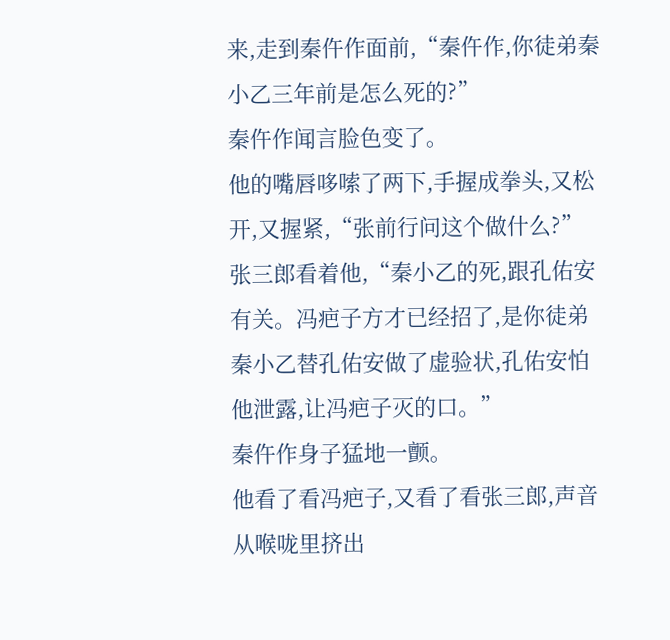来,走到秦仵作面前,“秦仵作,你徒弟秦小乙三年前是怎么死的?”
秦仵作闻言脸色变了。
他的嘴唇哆嗦了两下,手握成拳头,又松开,又握紧,“张前行问这个做什么?”
张三郎看着他,“秦小乙的死,跟孔佑安有关。冯疤子方才已经招了,是你徒弟秦小乙替孔佑安做了虚验状,孔佑安怕他泄露,让冯疤子灭的口。”
秦仵作身子猛地一颤。
他看了看冯疤子,又看了看张三郎,声音从喉咙里挤出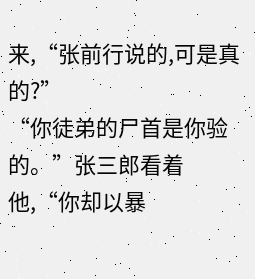来,“张前行说的,可是真的?”
“你徒弟的尸首是你验的。”张三郎看着他,“你却以暴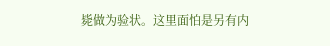毙做为验状。这里面怕是另有内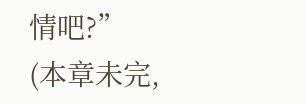情吧?”
(本章未完,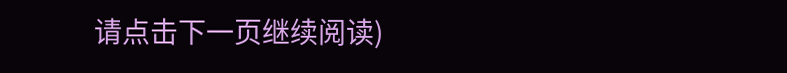请点击下一页继续阅读)